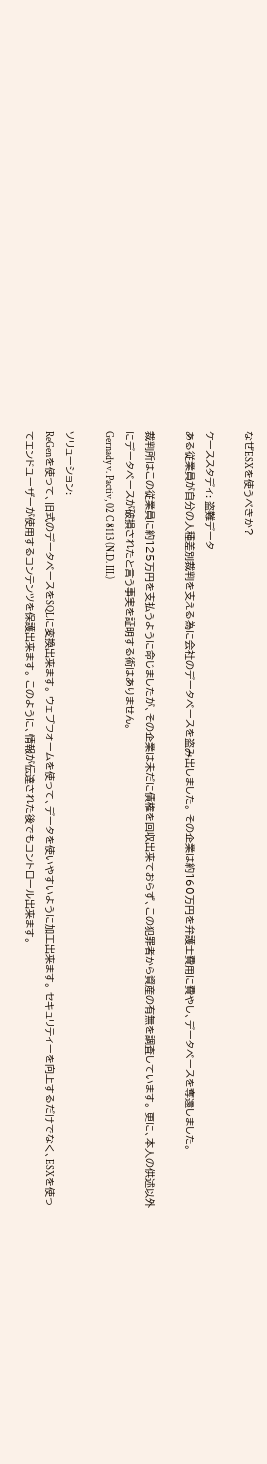なぜESXを使うべきか?

ケーススタディ: 盗難データ
ある従業員が自分の人種差別裁判を支える為に会社のデータベースを盗み出しました。 その企業は約160万円を弁護士費用に費やし、データベースを奪還しました。

裁判所はこの従業員に約125万円を支払うように命じましたが、その企業は未だに債権を回収出来ておらず、この犯罪者から資産の有無を調査しています。 更に、本人の供述以外にデータベースが破損されたと言う事実を証明する術はありません。
Gernady v. Pactiv, 02 C 8113 (N.D. III.)

ソリューション:
ReGenを使って、旧式のデータベースをSQLに変換出来ます。 ウェブフォームを使って、データを使いやすいように加工出来ます。 セキュリティーを向上するだけでなく、ESXを使ってエンドユーザーが使用するコンテンツを保護出来ます。 このように、情報が伝達された後でもコントロール出来ます。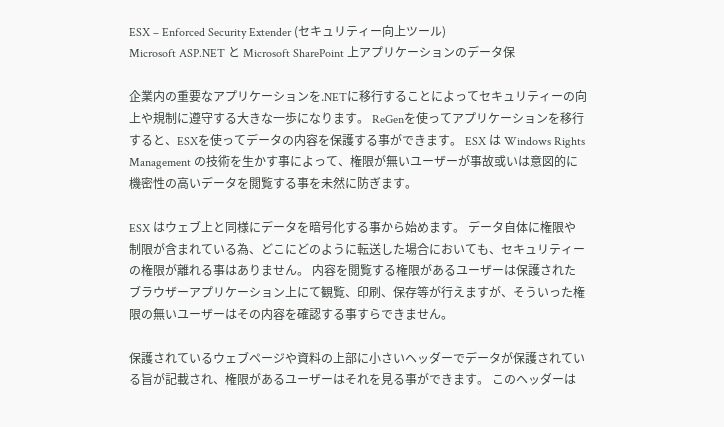ESX – Enforced Security Extender (セキュリティー向上ツール)
Microsoft ASP.NET と Microsoft SharePoint 上アプリケーションのデータ保

企業内の重要なアプリケーションを.NETに移行することによってセキュリティーの向上や規制に遵守する大きな一歩になります。 ReGenを使ってアプリケーションを移行すると、ESXを使ってデータの内容を保護する事ができます。 ESX は Windows Rights Management の技術を生かす事によって、権限が無いユーザーが事故或いは意図的に機密性の高いデータを閲覧する事を未然に防ぎます。

ESX はウェブ上と同様にデータを暗号化する事から始めます。 データ自体に権限や制限が含まれている為、どこにどのように転送した場合においても、セキュリティーの権限が離れる事はありません。 内容を閲覧する権限があるユーザーは保護されたブラウザーアプリケーション上にて観覧、印刷、保存等が行えますが、そういった権限の無いユーザーはその内容を確認する事すらできません。

保護されているウェブページや資料の上部に小さいヘッダーでデータが保護されている旨が記載され、権限があるユーザーはそれを見る事ができます。 このヘッダーは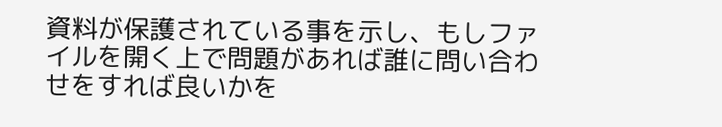資料が保護されている事を示し、もしファイルを開く上で問題があれば誰に問い合わせをすれば良いかを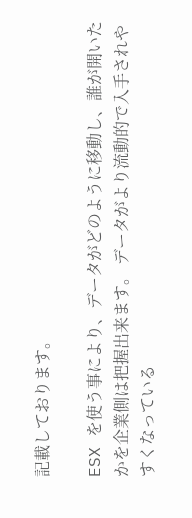記載しております。

ESX を使う事により、データがどのように移動し、誰が開いたかを企業側は把握出来ます。 データがより流動的で入手されやすくなっている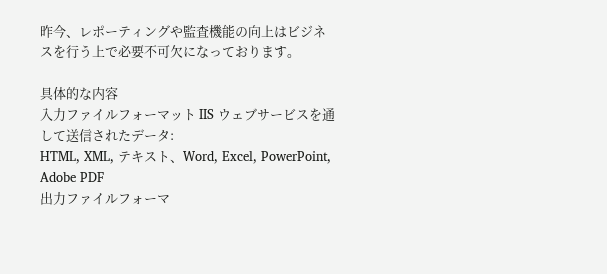昨今、レポーティングや監査機能の向上はビジネスを行う上で必要不可欠になっております。

具体的な内容
入力ファイルフォーマット IIS ウェブサービスを通して送信されたデータ:
HTML, XML, テキスト、Word, Excel, PowerPoint, Adobe PDF
出力ファイルフォーマ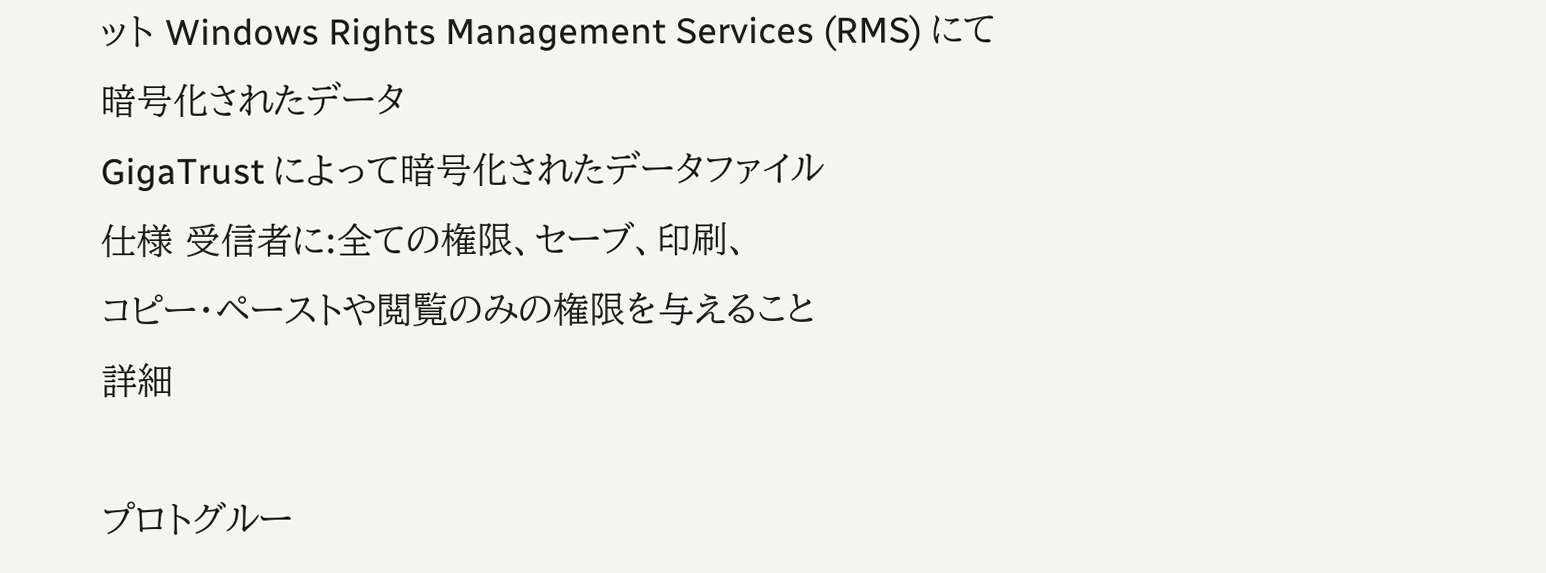ット Windows Rights Management Services (RMS) にて
暗号化されたデータ
GigaTrust によって暗号化されたデータファイル
仕様 受信者に:全ての権限、セーブ、印刷、
コピー・ペーストや閲覧のみの権限を与えること
詳細

プロトグルー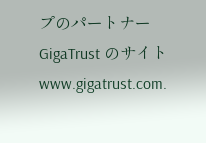プのパートナー GigaTrust のサイト  www.gigatrust.com.